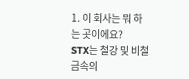1. 이 회사는 뭐 하는 곳이에요?
STX는 철강 및 비철금속의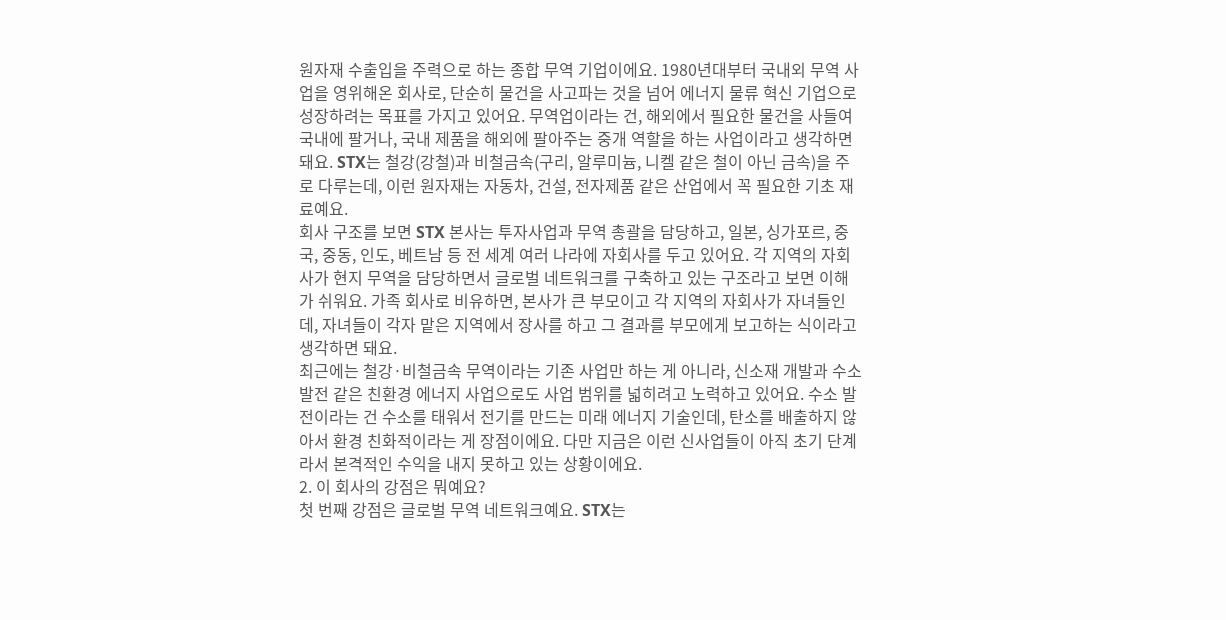원자재 수출입을 주력으로 하는 종합 무역 기업이에요. 1980년대부터 국내외 무역 사업을 영위해온 회사로, 단순히 물건을 사고파는 것을 넘어 에너지 물류 혁신 기업으로 성장하려는 목표를 가지고 있어요. 무역업이라는 건, 해외에서 필요한 물건을 사들여 국내에 팔거나, 국내 제품을 해외에 팔아주는 중개 역할을 하는 사업이라고 생각하면 돼요. STX는 철강(강철)과 비철금속(구리, 알루미늄, 니켈 같은 철이 아닌 금속)을 주로 다루는데, 이런 원자재는 자동차, 건설, 전자제품 같은 산업에서 꼭 필요한 기초 재료예요.
회사 구조를 보면 STX 본사는 투자사업과 무역 총괄을 담당하고, 일본, 싱가포르, 중국, 중동, 인도, 베트남 등 전 세계 여러 나라에 자회사를 두고 있어요. 각 지역의 자회사가 현지 무역을 담당하면서 글로벌 네트워크를 구축하고 있는 구조라고 보면 이해가 쉬워요. 가족 회사로 비유하면, 본사가 큰 부모이고 각 지역의 자회사가 자녀들인데, 자녀들이 각자 맡은 지역에서 장사를 하고 그 결과를 부모에게 보고하는 식이라고 생각하면 돼요.
최근에는 철강·비철금속 무역이라는 기존 사업만 하는 게 아니라, 신소재 개발과 수소 발전 같은 친환경 에너지 사업으로도 사업 범위를 넓히려고 노력하고 있어요. 수소 발전이라는 건 수소를 태워서 전기를 만드는 미래 에너지 기술인데, 탄소를 배출하지 않아서 환경 친화적이라는 게 장점이에요. 다만 지금은 이런 신사업들이 아직 초기 단계라서 본격적인 수익을 내지 못하고 있는 상황이에요.
2. 이 회사의 강점은 뭐예요?
첫 번째 강점은 글로벌 무역 네트워크예요. STX는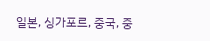일본, 싱가포르, 중국, 중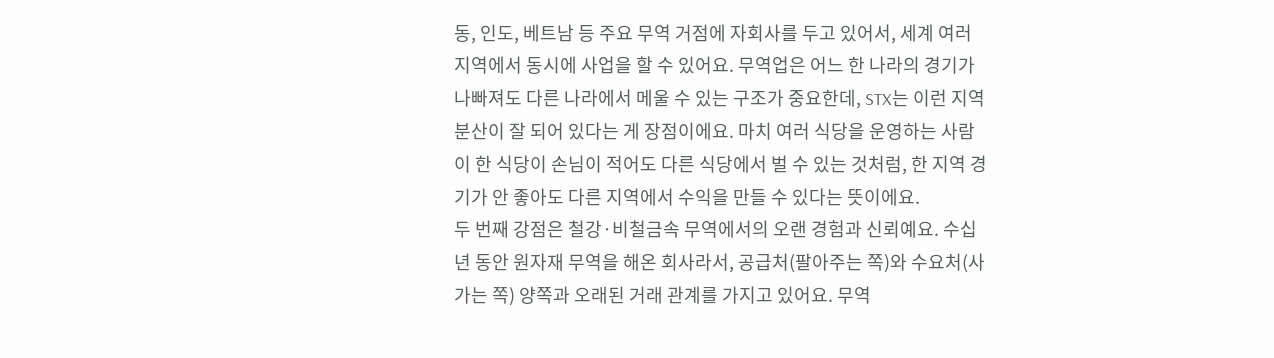동, 인도, 베트남 등 주요 무역 거점에 자회사를 두고 있어서, 세계 여러 지역에서 동시에 사업을 할 수 있어요. 무역업은 어느 한 나라의 경기가 나빠져도 다른 나라에서 메울 수 있는 구조가 중요한데, STX는 이런 지역 분산이 잘 되어 있다는 게 장점이에요. 마치 여러 식당을 운영하는 사람이 한 식당이 손님이 적어도 다른 식당에서 벌 수 있는 것처럼, 한 지역 경기가 안 좋아도 다른 지역에서 수익을 만들 수 있다는 뜻이에요.
두 번째 강점은 철강·비철금속 무역에서의 오랜 경험과 신뢰예요. 수십 년 동안 원자재 무역을 해온 회사라서, 공급처(팔아주는 쪽)와 수요처(사가는 쪽) 양쪽과 오래된 거래 관계를 가지고 있어요. 무역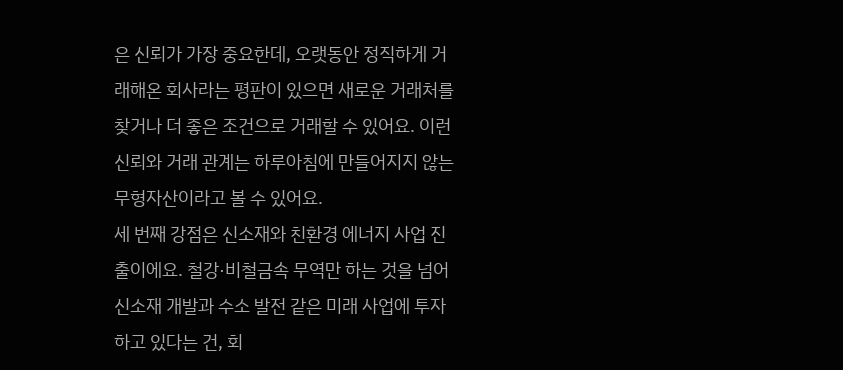은 신뢰가 가장 중요한데, 오랫동안 정직하게 거래해온 회사라는 평판이 있으면 새로운 거래처를 찾거나 더 좋은 조건으로 거래할 수 있어요. 이런 신뢰와 거래 관계는 하루아침에 만들어지지 않는 무형자산이라고 볼 수 있어요.
세 번째 강점은 신소재와 친환경 에너지 사업 진출이에요. 철강·비철금속 무역만 하는 것을 넘어 신소재 개발과 수소 발전 같은 미래 사업에 투자하고 있다는 건, 회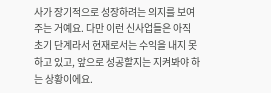사가 장기적으로 성장하려는 의지를 보여주는 거예요. 다만 이런 신사업들은 아직 초기 단계라서 현재로서는 수익을 내지 못하고 있고, 앞으로 성공할지는 지켜봐야 하는 상황이에요.